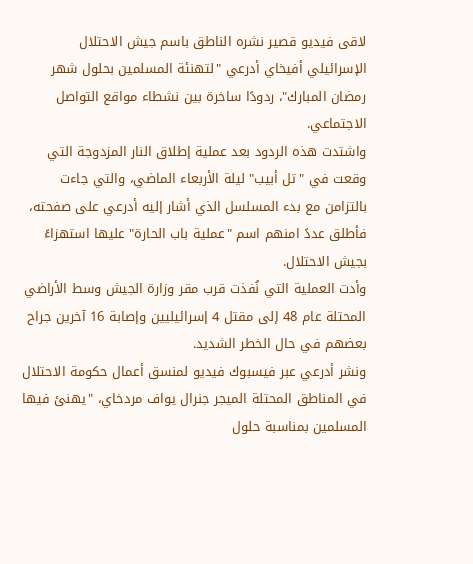لاقى فيديو قصير نشره الناطق باسم جيش الاحتلال الإسرائيلي أفيخاي أدرعي "لتهنئة المسلمين بحلول شهر رمضان المبارك"، ردودًا ساخرة بين نشطاء مواقع التواصل الاجتماعي.
واشتدت هذه الردود بعد عملية إطلاق النار المزدوجة التي وقعت في "تل أبيب" ليلة الأربعاء الماضي، والتي جاءت بالتزامن مع بدء المسلسل الذي أشار إليه أدرعي على صفحته، فأطلق عددً امنهم اسم "عملية باب الحارة" عليها استهزاءً بجيش الاحتلال.
وأدت العملية التي نُفذت قرب مقر وزارة الجيش وسط الأراضي المحتلة عام 48 إلى مقتل 4 إسرائيليين وإصابة 16 آخرين جراح بعضهم في حال الخطر الشديد.
ونشر أدرعي عبر فيسبوك فيديو لمنسق أعمال حكومة الاحتلال في المناطق المحتلة الميجر جنرال يواف مردخاي، "يهنئ فيها المسلمين بمناسبة حلول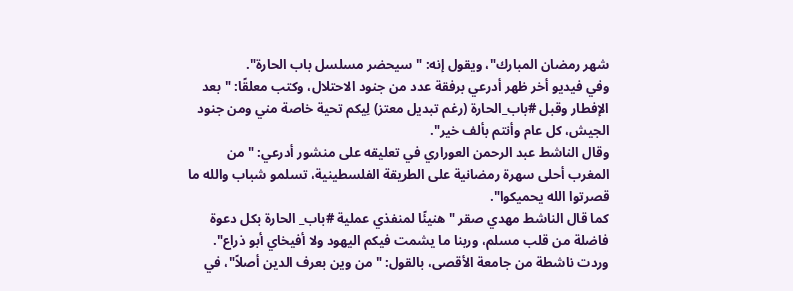شهر رمضان المبارك"، ويقول إنه: "سيحضر مسلسل باب الحارة".
وفي فيديو أخر ظهر أدرعي برفقة عدد من جنود الاحتلال، وكتب معلقًا: "بعد الإفطار وقبل #باب_الحارة (رغم تبديل معتز) لِيكم تحية خاصة مني ومن جنود الجيش، كل عام وأنتم بألف خير".
وقال الناشط عبد الرحمن العوراري في تعليقه على منشور أدرعي: "من المغرب أحلى سهرة رمضانية على الطريقة الفلسطينية، تسلمو شباب والله ما قصرتوا الله يحميكوا".
كما قال الناشط مهدي صقر "هنيئًا لمنفذي عملية #باب_ الحارة بكل دعوة فاضلة من قلب مسلم، وربنا ما يشمت فيكم اليهود ولا أفيخاي أبو ذراع".
وردت ناشطة من جامعة الأقصى، بالقول: "من وين بعرف الدين أصلاً"، في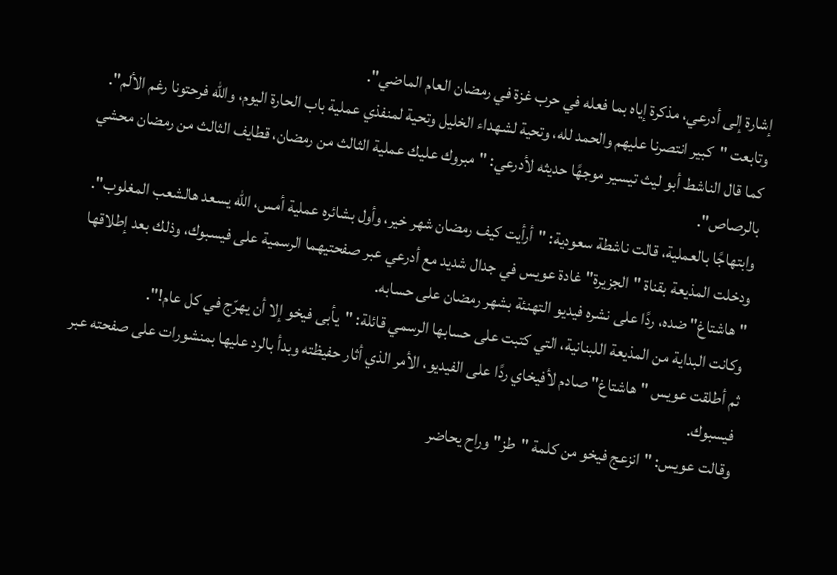إشارة إلى أدرعي، مذكرة إياه بما فعله في حرب غزة في رمضان العام الماضي".
وتابعت "كبير انتصرنا عليهم والحمد لله، وتحية لشهداء الخليل وتحية لمنفذي عملية باب الحارة اليوم، والله فرحتونا رغم الألم".
كما قال الناشط أبو ليث تيسير موجهًا حديثه لأدرعي: "مبروك عليك عملية الثالث من رمضان، قطايف الثالث من رمضان محشي بالرصاص".
وابتهاجًا بالعملية، قالت ناشطة سعودية: "أرأيت كيف رمضان شهر خير، وأول بشائره عملية أمس، الله يسعد هالشعب المغلوب".
ودخلت المذيعة بقناة "الجزيرة" غادة عويس في جدال شديد مع أدرعي عبر صفحتيهما الرسمية على فيسبوك، وذلك بعد إطلاقها "هاشتاغ" ضده، ردًا على نشره فيديو التهنئة بشهر رمضان على حسابه.
وكانت البداية من المذيعة اللبنانية، التي كتبت على حسابها الرسمي قائلة: "يأبى فيخو إلا أن يهرّج في كل عام!".
ثم أطلقت عويس "هاشتاغ" صادم لأفيخاي ردًا على الفيديو، الأمر الذي أثار حفيظته وبدأ بالرد عليها بمنشورات على صفحته عبر فيسبوك.
وقالت عويس: "انزعج فيخو من كلمة "طز" وراح يحاضر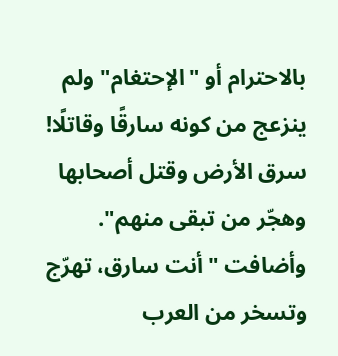بالاحترام أو "الإحتغام" ولم ينزعج من كونه سارقًا وقاتلًا! سرق الأرض وقتل أصحابها وهجّر من تبقى منهم".
وأضافت "أنت سارق، تهرّج وتسخر من العرب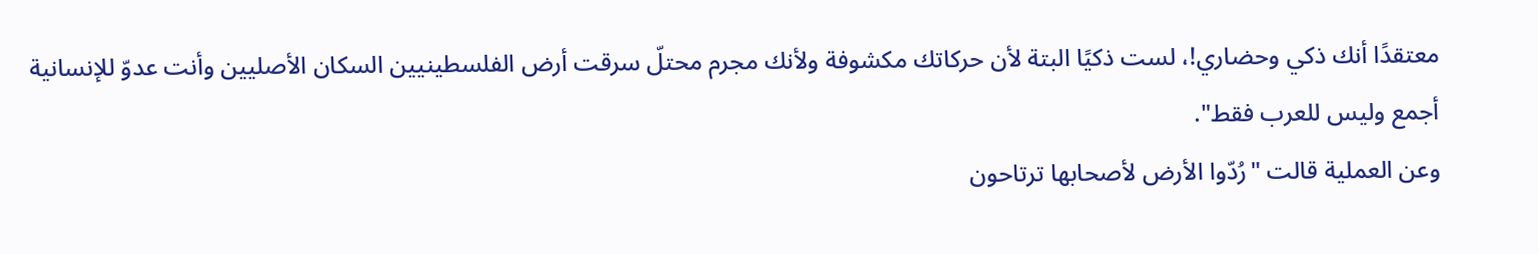معتقدًا أنك ذكي وحضاري!، لست ذكيًا البتة لأن حركاتك مكشوفة ولأنك مجرم محتلّ سرقت أرض الفلسطينيين السكان الأصليين وأنت عدوّ للإنسانية أجمع وليس للعرب فقط".
وعن العملية قالت "رُدّوا الأرض لأصحابها ترتاحون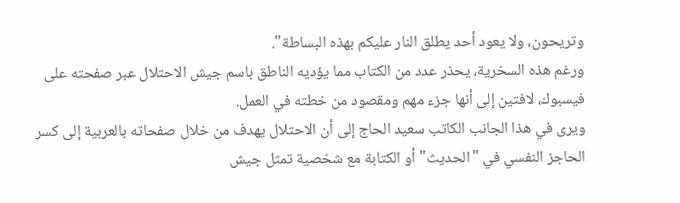وتريحون، ولا يعود أحد يطلق النار عليكم بهذه البساطة".
ورغم هذه السخرية، يحذر عدد من الكتاب مما يؤديه الناطق باسم جيش الاحتلال عبر صفحته على فيسبوك، لافتين إلى أنها جزء مهم ومقصود من خطته في العمل.
ويرى في هذا الجانب الكاتب سعيد الحاج إلى أن الاحتلال يهدف من خلال صفحاته بالعربية إلى كسر الحاجز النفسي في "الحديث" أو الكتابة مع شخصية تمثل جيش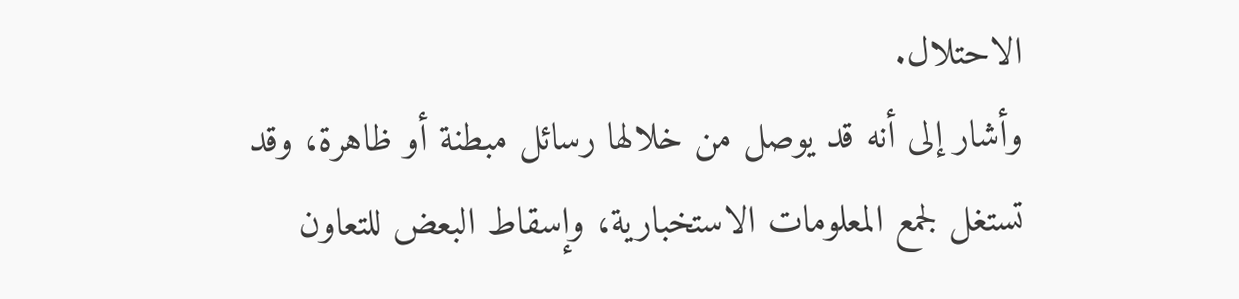الاحتلال.
وأشار إلى أنه قد يوصل من خلالها رسائل مبطنة أو ظاهرة، وقد تستغل لجمع المعلومات الاستخبارية، وإسقاط البعض للتعاون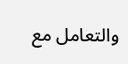والتعامل مع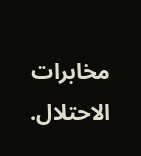مخابرات الاحتلال.